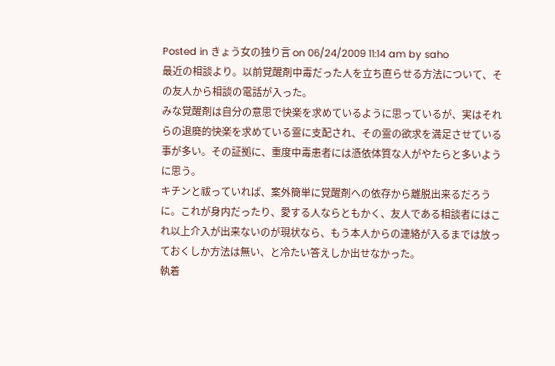Posted in きょう女の独り言 on 06/24/2009 11:14 am by saho
最近の相談より。以前覚醒剤中毒だった人を立ち直らせる方法について、その友人から相談の電話が入った。
みな覚醒剤は自分の意思で快楽を求めているように思っているが、実はそれらの退廃的快楽を求めている霊に支配され、その霊の欲求を満足させている事が多い。その証拠に、重度中毒患者には憑依体質な人がやたらと多いように思う。
キチンと祓っていれば、案外簡単に覚醒剤への依存から離脱出来るだろうに。これが身内だったり、愛する人ならともかく、友人である相談者にはこれ以上介入が出来ないのが現状なら、もう本人からの連絡が入るまでは放っておくしか方法は無い、と冷たい答えしか出せなかった。
執着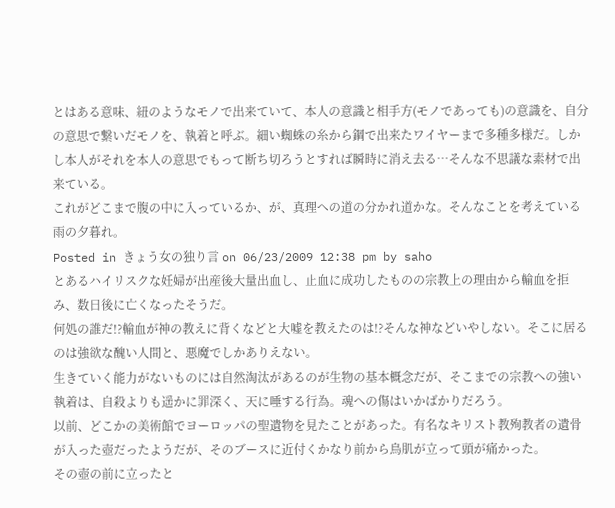とはある意味、紐のようなモノで出来ていて、本人の意識と相手方(モノであっても)の意識を、自分の意思で繋いだモノを、執着と呼ぶ。細い蜘蛛の糸から鋼で出来たワイヤーまで多種多様だ。しかし本人がそれを本人の意思でもって断ち切ろうとすれば瞬時に消え去る…そんな不思議な素材で出来ている。
これがどこまで腹の中に入っているか、が、真理への道の分かれ道かな。そんなことを考えている雨の夕暮れ。
Posted in きょう女の独り言 on 06/23/2009 12:38 pm by saho
とあるハイリスクな妊婦が出産後大量出血し、止血に成功したものの宗教上の理由から輸血を拒み、数日後に亡くなったそうだ。
何処の誰だ!?輸血が神の教えに背くなどと大嘘を教えたのは!?そんな神などいやしない。そこに居るのは強欲な醜い人間と、悪魔でしかありえない。
生きていく能力がないものには自然淘汰があるのが生物の基本概念だが、そこまでの宗教への強い執着は、自殺よりも遥かに罪深く、天に唾する行為。魂への傷はいかばかりだろう。
以前、どこかの美術館でヨーロッパの聖遺物を見たことがあった。有名なキリスト教殉教者の遺骨が入った壺だったようだが、そのブースに近付くかなり前から鳥肌が立って頭が痛かった。
その壺の前に立ったと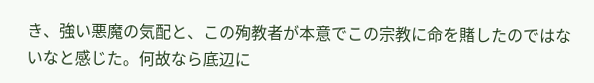き、強い悪魔の気配と、この殉教者が本意でこの宗教に命を賭したのではないなと感じた。何故なら底辺に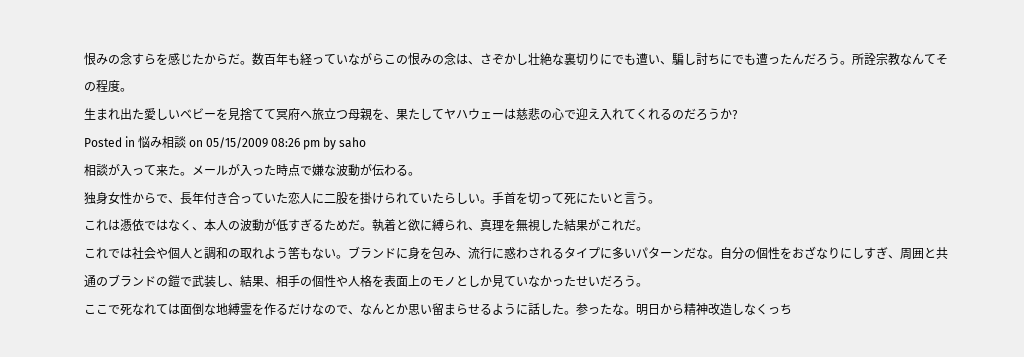恨みの念すらを感じたからだ。数百年も経っていながらこの恨みの念は、さぞかし壮絶な裏切りにでも遭い、騙し討ちにでも遭ったんだろう。所詮宗教なんてその程度。
生まれ出た愛しいベビーを見捨てて冥府へ旅立つ母親を、果たしてヤハウェーは慈悲の心で迎え入れてくれるのだろうか?
Posted in 悩み相談 on 05/15/2009 08:26 pm by saho
相談が入って来た。メールが入った時点で嫌な波動が伝わる。
独身女性からで、長年付き合っていた恋人に二股を掛けられていたらしい。手首を切って死にたいと言う。
これは憑依ではなく、本人の波動が低すぎるためだ。執着と欲に縛られ、真理を無視した結果がこれだ。
これでは社会や個人と調和の取れよう筈もない。ブランドに身を包み、流行に惑わされるタイプに多いパターンだな。自分の個性をおざなりにしすぎ、周囲と共通のブランドの鎧で武装し、結果、相手の個性や人格を表面上のモノとしか見ていなかったせいだろう。
ここで死なれては面倒な地縛霊を作るだけなので、なんとか思い留まらせるように話した。参ったな。明日から精神改造しなくっち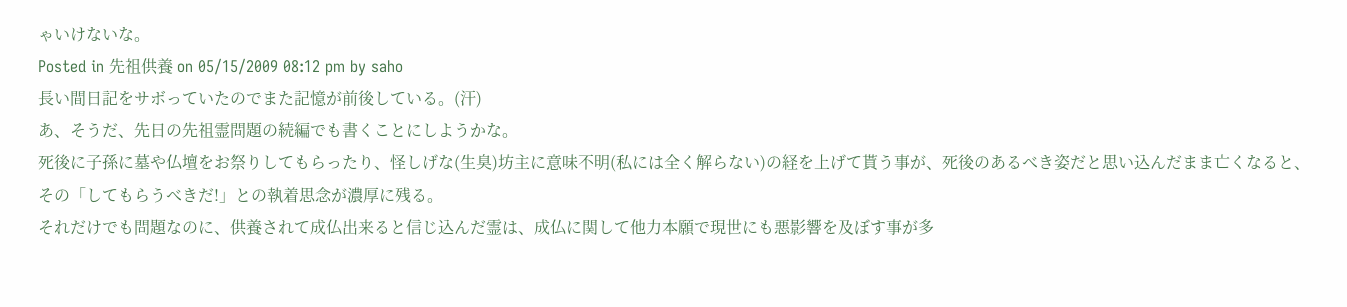ゃいけないな。
Posted in 先祖供養 on 05/15/2009 08:12 pm by saho
長い間日記をサボっていたのでまた記憶が前後している。(汗)
あ、そうだ、先日の先祖霊問題の続編でも書くことにしようかな。
死後に子孫に墓や仏壇をお祭りしてもらったり、怪しげな(生臭)坊主に意味不明(私には全く解らない)の経を上げて貰う事が、死後のあるべき姿だと思い込んだまま亡くなると、その「してもらうべきだ!」との執着思念が濃厚に残る。
それだけでも問題なのに、供養されて成仏出来ると信じ込んだ霊は、成仏に関して他力本願で現世にも悪影響を及ぼす事が多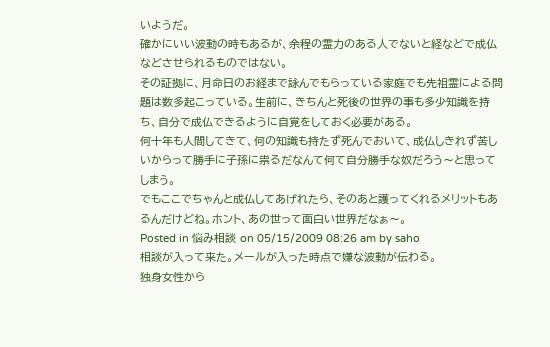いようだ。
確かにいい波動の時もあるが、余程の霊力のある人でないと経などで成仏などさせられるものではない。
その証拠に、月命日のお経まで詠んでもらっている家庭でも先祖霊による問題は数多起こっている。生前に、きちんと死後の世界の事も多少知識を持ち、自分で成仏できるように自覚をしておく必要がある。
何十年も人間してきて、何の知識も持たず死んでおいて、成仏しきれず苦しいからって勝手に子孫に祟るだなんて何て自分勝手な奴だろう〜と思ってしまう。
でもここでちゃんと成仏してあげれたら、そのあと護ってくれるメリットもあるんだけどね。ホント、あの世って面白い世界だなぁ〜。
Posted in 悩み相談 on 05/15/2009 08:26 am by saho
相談が入って来た。メールが入った時点で嫌な波動が伝わる。
独身女性から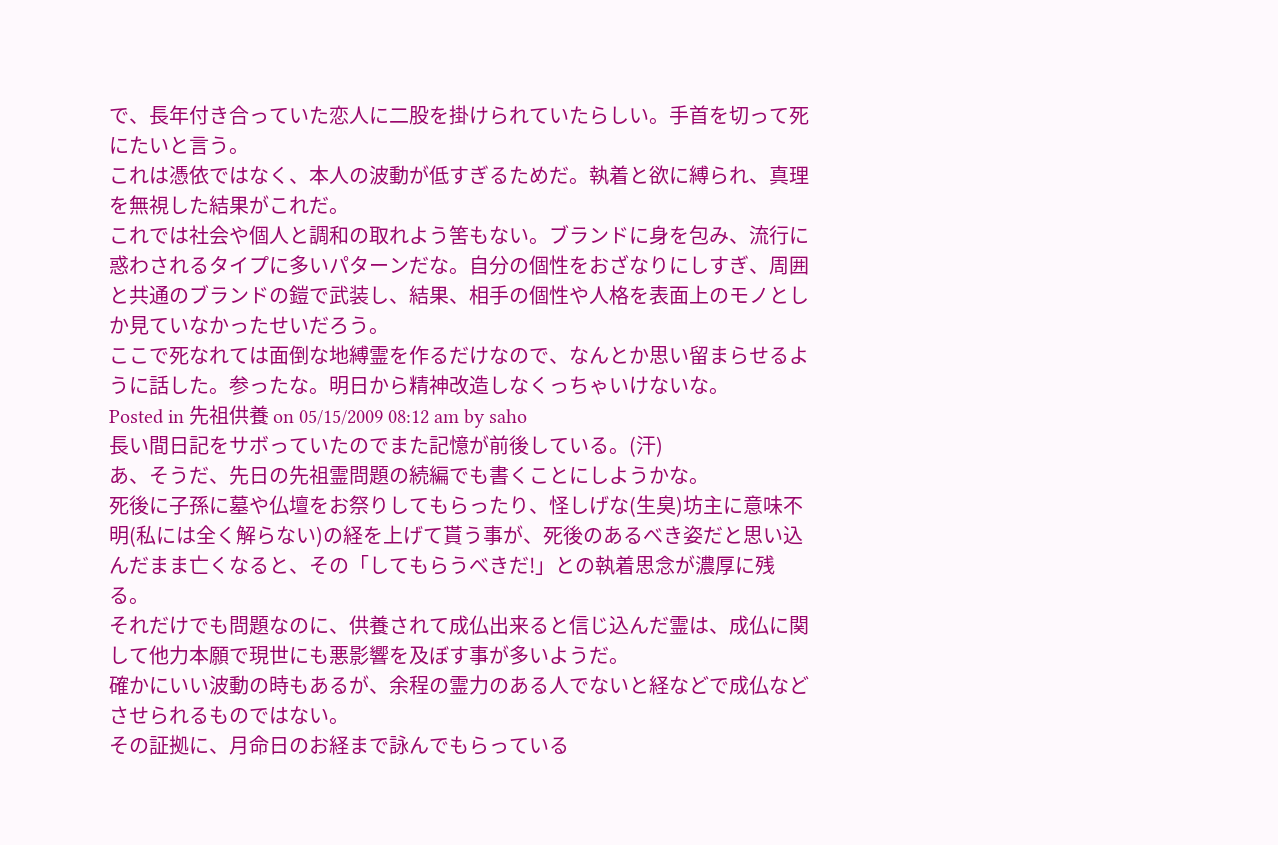で、長年付き合っていた恋人に二股を掛けられていたらしい。手首を切って死にたいと言う。
これは憑依ではなく、本人の波動が低すぎるためだ。執着と欲に縛られ、真理を無視した結果がこれだ。
これでは社会や個人と調和の取れよう筈もない。ブランドに身を包み、流行に惑わされるタイプに多いパターンだな。自分の個性をおざなりにしすぎ、周囲と共通のブランドの鎧で武装し、結果、相手の個性や人格を表面上のモノとしか見ていなかったせいだろう。
ここで死なれては面倒な地縛霊を作るだけなので、なんとか思い留まらせるように話した。参ったな。明日から精神改造しなくっちゃいけないな。
Posted in 先祖供養 on 05/15/2009 08:12 am by saho
長い間日記をサボっていたのでまた記憶が前後している。(汗)
あ、そうだ、先日の先祖霊問題の続編でも書くことにしようかな。
死後に子孫に墓や仏壇をお祭りしてもらったり、怪しげな(生臭)坊主に意味不明(私には全く解らない)の経を上げて貰う事が、死後のあるべき姿だと思い込んだまま亡くなると、その「してもらうべきだ!」との執着思念が濃厚に残る。
それだけでも問題なのに、供養されて成仏出来ると信じ込んだ霊は、成仏に関して他力本願で現世にも悪影響を及ぼす事が多いようだ。
確かにいい波動の時もあるが、余程の霊力のある人でないと経などで成仏などさせられるものではない。
その証拠に、月命日のお経まで詠んでもらっている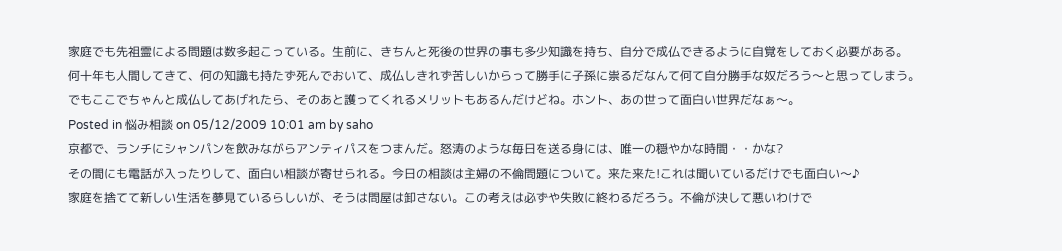家庭でも先祖霊による問題は数多起こっている。生前に、きちんと死後の世界の事も多少知識を持ち、自分で成仏できるように自覚をしておく必要がある。
何十年も人間してきて、何の知識も持たず死んでおいて、成仏しきれず苦しいからって勝手に子孫に祟るだなんて何て自分勝手な奴だろう〜と思ってしまう。
でもここでちゃんと成仏してあげれたら、そのあと護ってくれるメリットもあるんだけどね。ホント、あの世って面白い世界だなぁ〜。
Posted in 悩み相談 on 05/12/2009 10:01 am by saho
京都で、ランチにシャンパンを飲みながらアンティパスをつまんだ。怒涛のような毎日を送る身には、唯一の穏やかな時間・・かな?
その間にも電話が入ったりして、面白い相談が寄せられる。今日の相談は主婦の不倫問題について。来た来た!これは聞いているだけでも面白い〜♪
家庭を捨てて新しい生活を夢見ているらしいが、そうは問屋は卸さない。この考えは必ずや失敗に終わるだろう。不倫が決して悪いわけで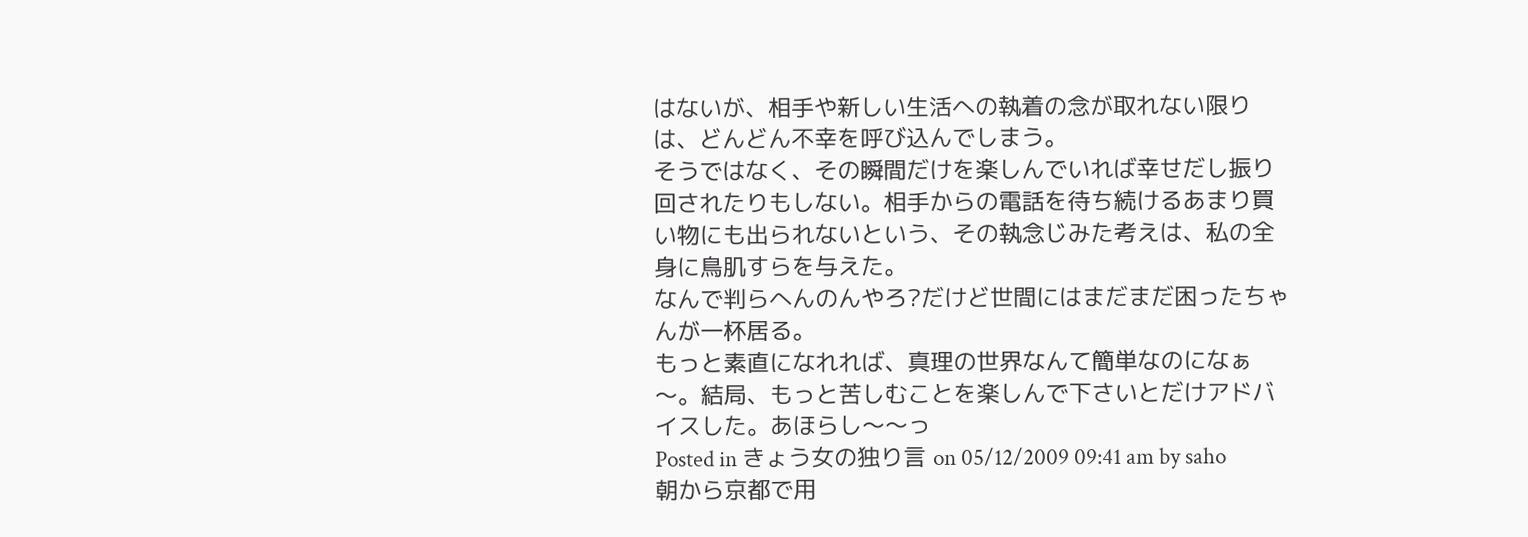はないが、相手や新しい生活への執着の念が取れない限りは、どんどん不幸を呼び込んでしまう。
そうではなく、その瞬間だけを楽しんでいれば幸せだし振り回されたりもしない。相手からの電話を待ち続けるあまり買い物にも出られないという、その執念じみた考えは、私の全身に鳥肌すらを与えた。
なんで判らへんのんやろ?だけど世間にはまだまだ困ったちゃんが一杯居る。
もっと素直になれれば、真理の世界なんて簡単なのになぁ〜。結局、もっと苦しむことを楽しんで下さいとだけアドバイスした。あほらし〜〜っ
Posted in きょう女の独り言 on 05/12/2009 09:41 am by saho
朝から京都で用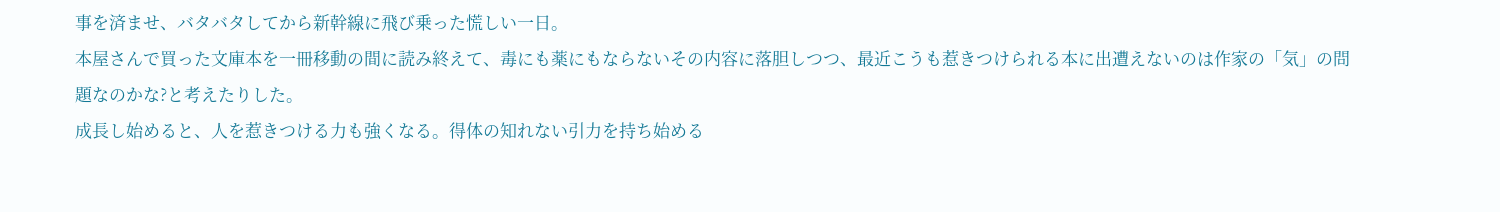事を済ませ、バタバタしてから新幹線に飛び乗った慌しい一日。
本屋さんで買った文庫本を一冊移動の間に読み終えて、毒にも薬にもならないその内容に落胆しつつ、最近こうも惹きつけられる本に出遭えないのは作家の「気」の問題なのかな?と考えたりした。
成長し始めると、人を惹きつける力も強くなる。得体の知れない引力を持ち始める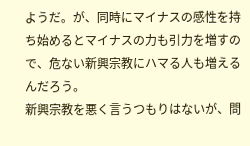ようだ。が、同時にマイナスの感性を持ち始めるとマイナスの力も引力を増すので、危ない新興宗教にハマる人も増えるんだろう。
新興宗教を悪く言うつもりはないが、問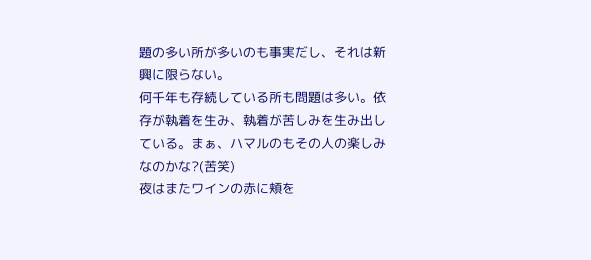題の多い所が多いのも事実だし、それは新興に限らない。
何千年も存続している所も問題は多い。依存が執着を生み、執着が苦しみを生み出している。まぁ、ハマルのもその人の楽しみなのかな?(苦笑)
夜はまたワインの赤に頬を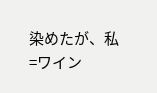染めたが、私=ワイン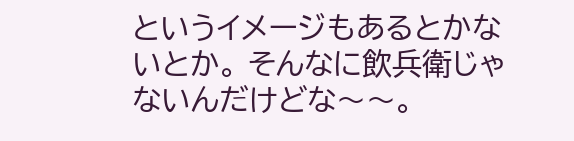というイメージもあるとかないとか。 そんなに飲兵衛じゃないんだけどな〜〜。